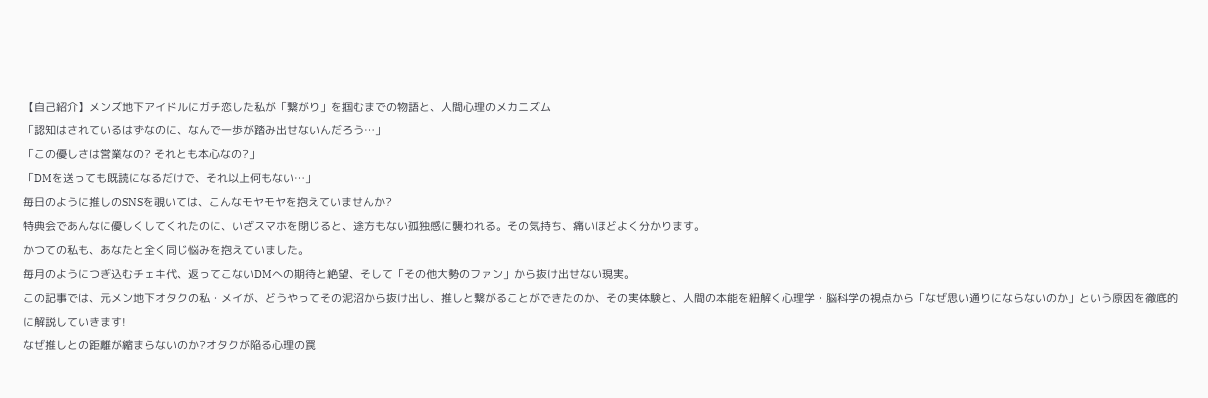【自己紹介】メンズ地下アイドルにガチ恋した私が「繋がり」を掴むまでの物語と、人間心理のメカニズム
「認知はされているはずなのに、なんで一歩が踏み出せないんだろう…」
「この優しさは営業なの? それとも本心なの?」
「DMを送っても既読になるだけで、それ以上何もない…」
毎日のように推しのSNSを覗いては、こんなモヤモヤを抱えていませんか?
特典会であんなに優しくしてくれたのに、いざスマホを閉じると、途方もない孤独感に襲われる。その気持ち、痛いほどよく分かります。
かつての私も、あなたと全く同じ悩みを抱えていました。
毎月のようにつぎ込むチェキ代、返ってこないDMへの期待と絶望、そして「その他大勢のファン」から抜け出せない現実。
この記事では、元メン地下オタクの私・メイが、どうやってその泥沼から抜け出し、推しと繋がることができたのか、その実体験と、人間の本能を紐解く心理学・脳科学の視点から「なぜ思い通りにならないのか」という原因を徹底的に解説していきます!
なぜ推しとの距離が縮まらないのか?オタクが陥る心理の罠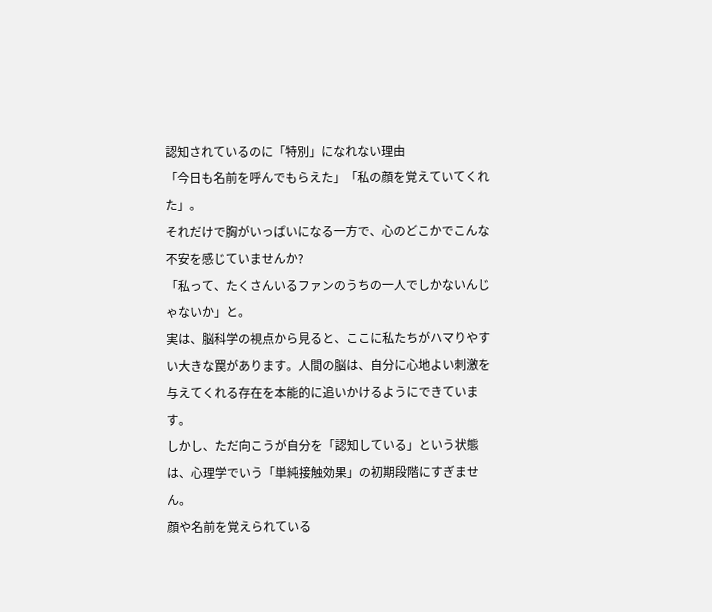認知されているのに「特別」になれない理由
「今日も名前を呼んでもらえた」「私の顔を覚えていてくれた」。
それだけで胸がいっぱいになる一方で、心のどこかでこんな不安を感じていませんか?
「私って、たくさんいるファンのうちの一人でしかないんじゃないか」と。
実は、脳科学の視点から見ると、ここに私たちがハマりやすい大きな罠があります。人間の脳は、自分に心地よい刺激を与えてくれる存在を本能的に追いかけるようにできています。
しかし、ただ向こうが自分を「認知している」という状態は、心理学でいう「単純接触効果」の初期段階にすぎません。
顔や名前を覚えられている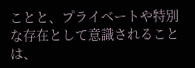ことと、プライベートや特別な存在として意識されることは、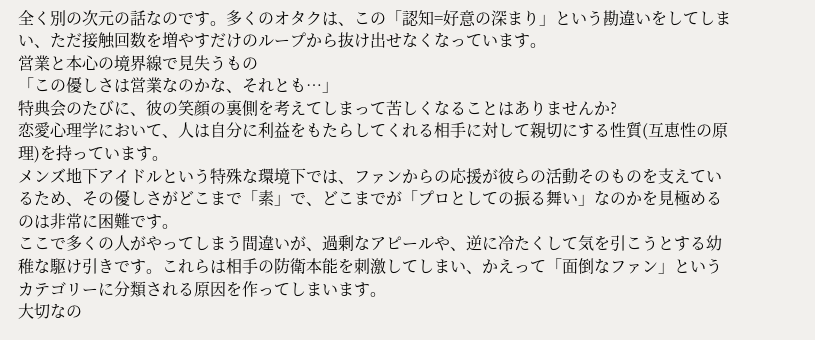全く別の次元の話なのです。多くのオタクは、この「認知=好意の深まり」という勘違いをしてしまい、ただ接触回数を増やすだけのループから抜け出せなくなっています。
営業と本心の境界線で見失うもの
「この優しさは営業なのかな、それとも…」
特典会のたびに、彼の笑顔の裏側を考えてしまって苦しくなることはありませんか?
恋愛心理学において、人は自分に利益をもたらしてくれる相手に対して親切にする性質(互恵性の原理)を持っています。
メンズ地下アイドルという特殊な環境下では、ファンからの応援が彼らの活動そのものを支えているため、その優しさがどこまで「素」で、どこまでが「プロとしての振る舞い」なのかを見極めるのは非常に困難です。
ここで多くの人がやってしまう間違いが、過剰なアピールや、逆に冷たくして気を引こうとする幼稚な駆け引きです。これらは相手の防衛本能を刺激してしまい、かえって「面倒なファン」というカテゴリーに分類される原因を作ってしまいます。
大切なの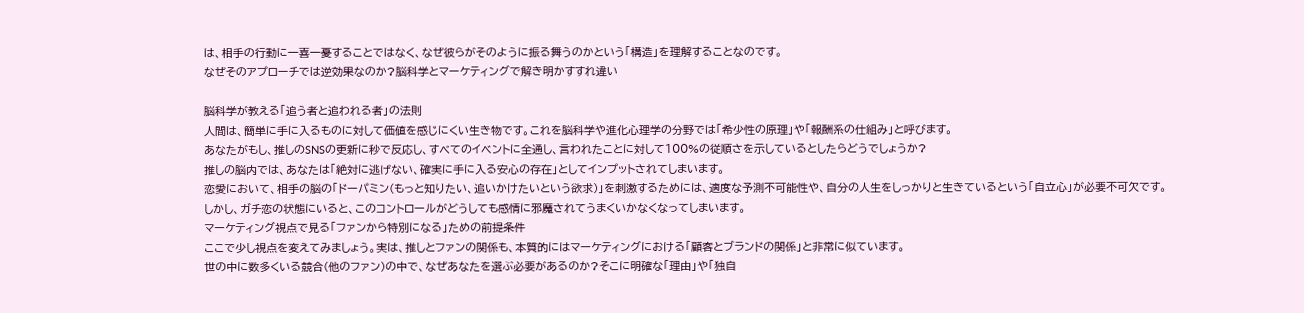は、相手の行動に一喜一憂することではなく、なぜ彼らがそのように振る舞うのかという「構造」を理解することなのです。
なぜそのアプローチでは逆効果なのか?脳科学とマーケティングで解き明かすすれ違い

脳科学が教える「追う者と追われる者」の法則
人間は、簡単に手に入るものに対して価値を感じにくい生き物です。これを脳科学や進化心理学の分野では「希少性の原理」や「報酬系の仕組み」と呼びます。
あなたがもし、推しのSNSの更新に秒で反応し、すべてのイベントに全通し、言われたことに対して100%の従順さを示しているとしたらどうでしょうか?
推しの脳内では、あなたは「絶対に逃げない、確実に手に入る安心の存在」としてインプットされてしまいます。
恋愛において、相手の脳の「ドーパミン(もっと知りたい、追いかけたいという欲求)」を刺激するためには、適度な予測不可能性や、自分の人生をしっかりと生きているという「自立心」が必要不可欠です。
しかし、ガチ恋の状態にいると、このコントロールがどうしても感情に邪魔されてうまくいかなくなってしまいます。
マーケティング視点で見る「ファンから特別になる」ための前提条件
ここで少し視点を変えてみましょう。実は、推しとファンの関係も、本質的にはマーケティングにおける「顧客とブランドの関係」と非常に似ています。
世の中に数多くいる競合(他のファン)の中で、なぜあなたを選ぶ必要があるのか?そこに明確な「理由」や「独自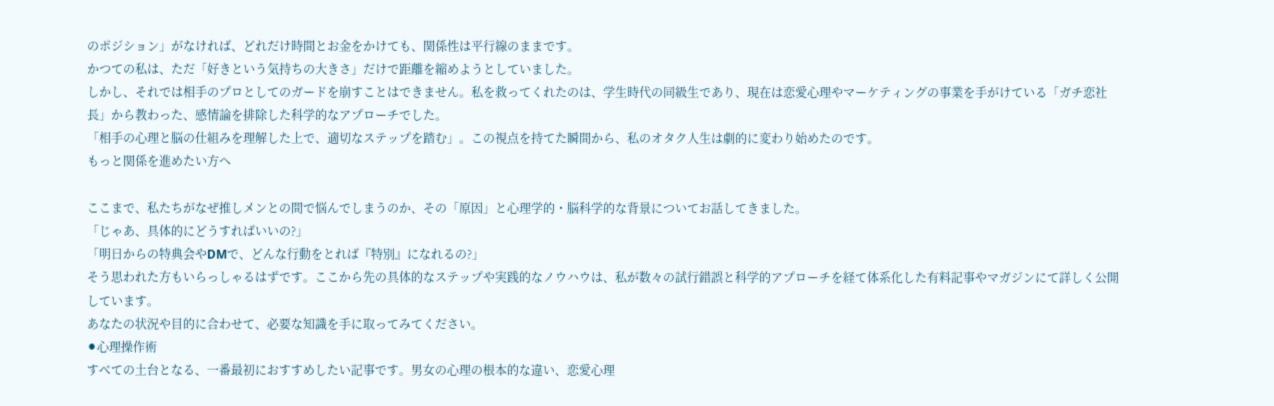のポジション」がなければ、どれだけ時間とお金をかけても、関係性は平行線のままです。
かつての私は、ただ「好きという気持ちの大きさ」だけで距離を縮めようとしていました。
しかし、それでは相手のプロとしてのガードを崩すことはできません。私を救ってくれたのは、学生時代の同級生であり、現在は恋愛心理やマーケティングの事業を手がけている「ガチ恋社長」から教わった、感情論を排除した科学的なアプローチでした。
「相手の心理と脳の仕組みを理解した上で、適切なステップを踏む」。この視点を持てた瞬間から、私のオタク人生は劇的に変わり始めたのです。
もっと関係を進めたい方へ

ここまで、私たちがなぜ推しメンとの間で悩んでしまうのか、その「原因」と心理学的・脳科学的な背景についてお話してきました。
「じゃあ、具体的にどうすればいいの?」
「明日からの特典会やDMで、どんな行動をとれば『特別』になれるの?」
そう思われた方もいらっしゃるはずです。ここから先の具体的なステップや実践的なノウハウは、私が数々の試行錯誤と科学的アプローチを経て体系化した有料記事やマガジンにて詳しく公開しています。
あなたの状況や目的に合わせて、必要な知識を手に取ってみてください。
⚫心理操作術
すべての土台となる、一番最初におすすめしたい記事です。男女の心理の根本的な違い、恋愛心理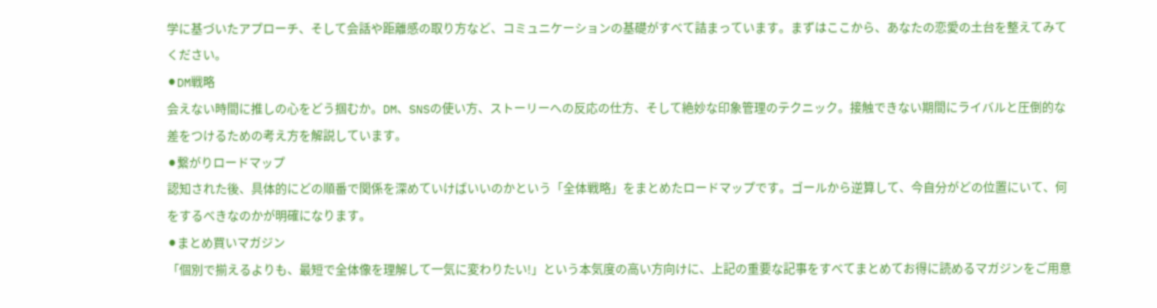学に基づいたアプローチ、そして会話や距離感の取り方など、コミュニケーションの基礎がすべて詰まっています。まずはここから、あなたの恋愛の土台を整えてみてください。
⚫DM戦略
会えない時間に推しの心をどう掴むか。DM、SNSの使い方、ストーリーへの反応の仕方、そして絶妙な印象管理のテクニック。接触できない期間にライバルと圧倒的な差をつけるための考え方を解説しています。
⚫繋がりロードマップ
認知された後、具体的にどの順番で関係を深めていけばいいのかという「全体戦略」をまとめたロードマップです。ゴールから逆算して、今自分がどの位置にいて、何をするべきなのかが明確になります。
⚫まとめ買いマガジン
「個別で揃えるよりも、最短で全体像を理解して一気に変わりたい!」という本気度の高い方向けに、上記の重要な記事をすべてまとめてお得に読めるマガジンをご用意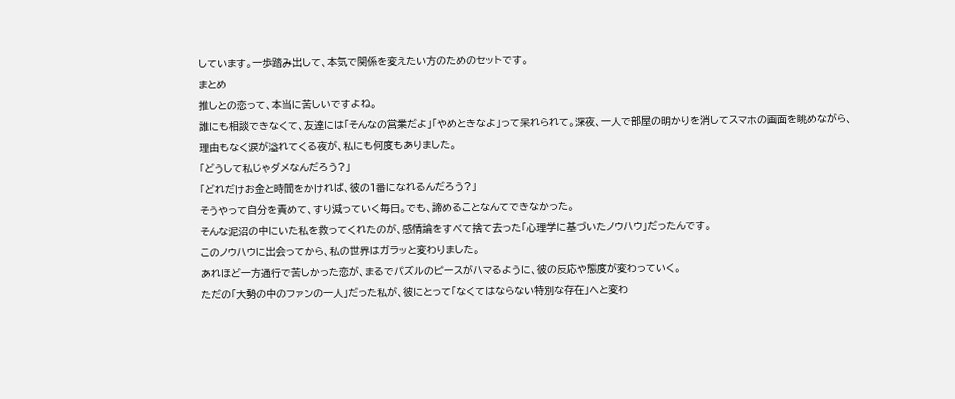しています。一歩踏み出して、本気で関係を変えたい方のためのセットです。
まとめ
推しとの恋って、本当に苦しいですよね。
誰にも相談できなくて、友達には「そんなの営業だよ」「やめときなよ」って呆れられて。深夜、一人で部屋の明かりを消してスマホの画面を眺めながら、理由もなく涙が溢れてくる夜が、私にも何度もありました。
「どうして私じゃダメなんだろう?」
「どれだけお金と時間をかければ、彼の1番になれるんだろう?」
そうやって自分を責めて、すり減っていく毎日。でも、諦めることなんてできなかった。
そんな泥沼の中にいた私を救ってくれたのが、感情論をすべて捨て去った「心理学に基づいたノウハウ」だったんです。
このノウハウに出会ってから、私の世界はガラッと変わりました。
あれほど一方通行で苦しかった恋が、まるでパズルのピースがハマるように、彼の反応や態度が変わっていく。
ただの「大勢の中のファンの一人」だった私が、彼にとって「なくてはならない特別な存在」へと変わ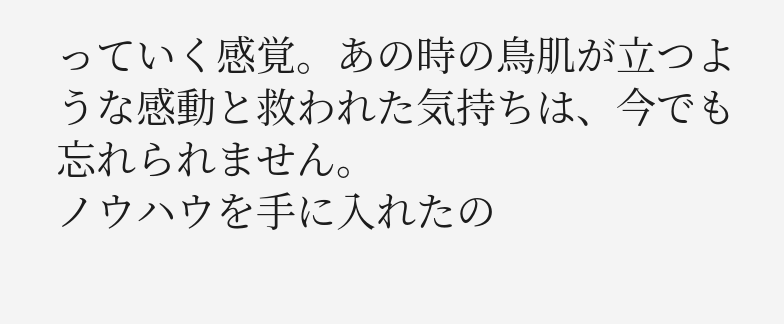っていく感覚。あの時の鳥肌が立つような感動と救われた気持ちは、今でも忘れられません。
ノウハウを手に入れたの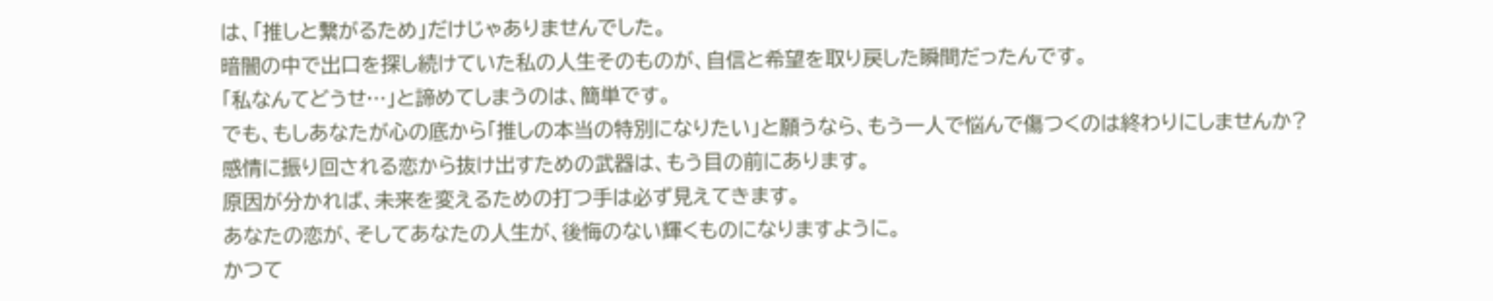は、「推しと繋がるため」だけじゃありませんでした。
暗闇の中で出口を探し続けていた私の人生そのものが、自信と希望を取り戻した瞬間だったんです。
「私なんてどうせ…」と諦めてしまうのは、簡単です。
でも、もしあなたが心の底から「推しの本当の特別になりたい」と願うなら、もう一人で悩んで傷つくのは終わりにしませんか?
感情に振り回される恋から抜け出すための武器は、もう目の前にあります。
原因が分かれば、未来を変えるための打つ手は必ず見えてきます。
あなたの恋が、そしてあなたの人生が、後悔のない輝くものになりますように。
かつて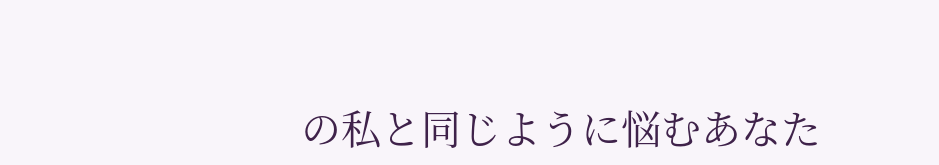の私と同じように悩むあなた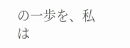の一歩を、私は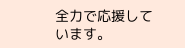全力で応援しています。